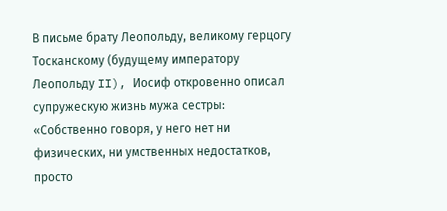В письме брату Леопольду, великому герцогу Тосканскому (будущему императору Леопольду II), Иосиф откровенно описал супружескую жизнь мужа сестры: «Собственно говоря, у него нет ни физических, ни умственных недостатков, просто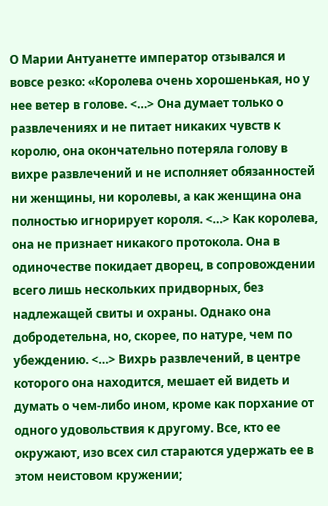О Марии Антуанетте император отзывался и вовсе резко: «Королева очень хорошенькая, но у нее ветер в голове. <…> Она думает только о развлечениях и не питает никаких чувств к королю, она окончательно потеряла голову в вихре развлечений и не исполняет обязанностей ни женщины, ни королевы, а как женщина она полностью игнорирует короля. <…> Как королева, она не признает никакого протокола. Она в одиночестве покидает дворец, в сопровождении всего лишь нескольких придворных, без надлежащей свиты и охраны. Однако она добродетельна, но, скорее, по натуре, чем по убеждению. <…> Вихрь развлечений, в центре которого она находится, мешает ей видеть и думать о чем-либо ином, кроме как порхание от одного удовольствия к другому. Все, кто ее окружают, изо всех сил стараются удержать ее в этом неистовом кружении;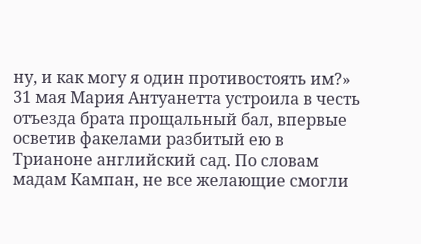ну, и как могу я один противостоять им?»
31 мая Мария Антуанетта устроила в честь отъезда брата прощальный бал, впервые осветив факелами разбитый ею в Трианоне английский сад. По словам мадам Кампан, не все желающие смогли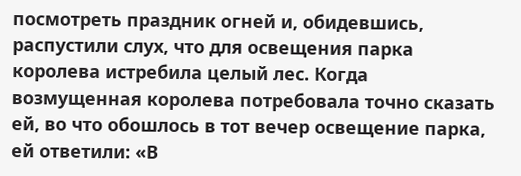посмотреть праздник огней и, обидевшись, распустили слух, что для освещения парка королева истребила целый лес. Когда возмущенная королева потребовала точно сказать ей, во что обошлось в тот вечер освещение парка, ей ответили: «В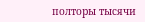полторы тысячи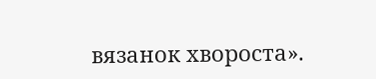вязанок хвороста».